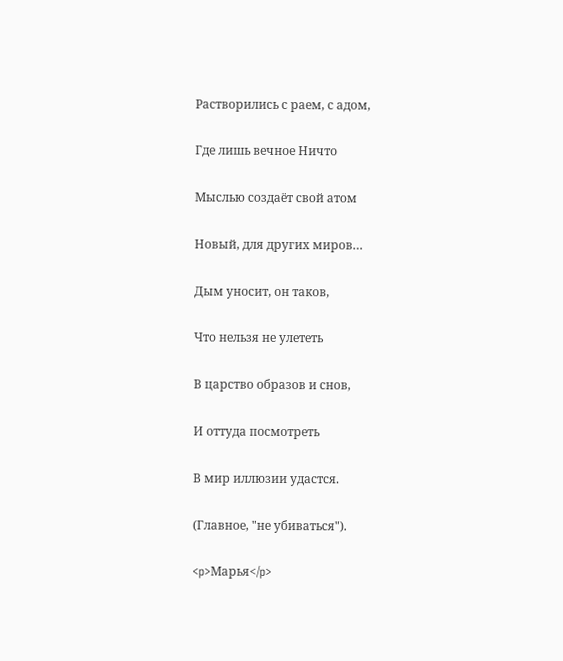Растворились с раем, с адом,

Где лишь вечное Ничто

Мыслью создаёт свой атом

Новый, для других миров…

Дым уносит, он таков,

Что нельзя не улететь

В царство образов и снов,

И оттуда посмотреть

В мир иллюзии удастся.

(Главное, "не убиваться").

<p>Марья</p>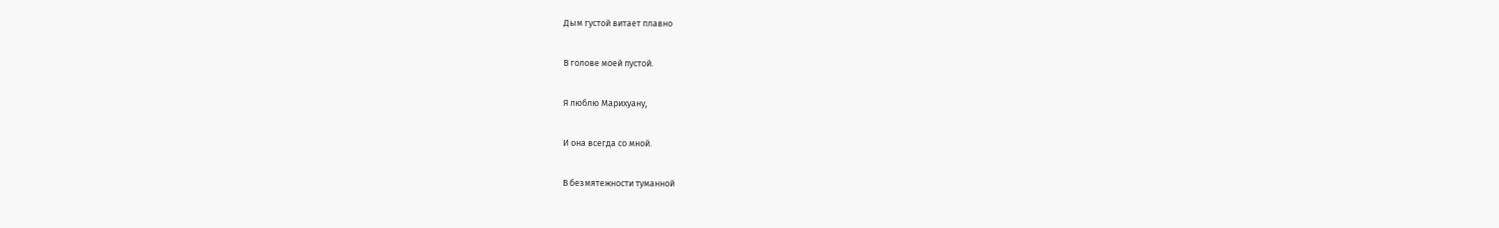Дым густой витает плавно

В голове моей пустой.

Я люблю Марихуану,

И она всегда со мной.

В безмятежности туманной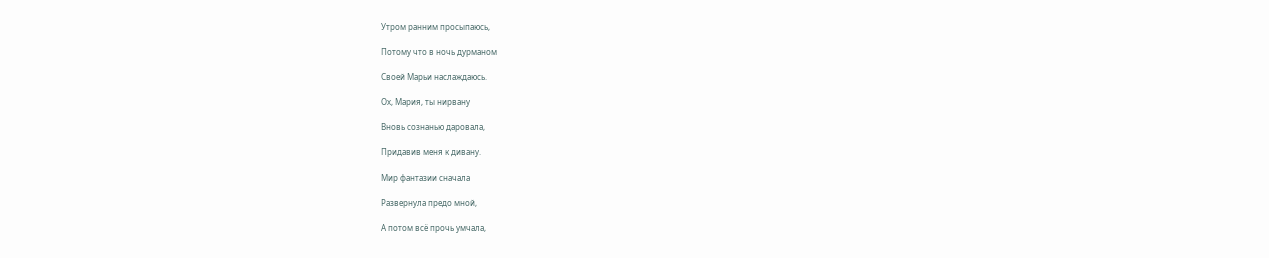Утром ранним просыпаюсь,

Потому что в ночь дурманом

Своей Марьи наслаждаюсь.

Ох, Мария, ты нирвану

Вновь сознанью даровала,

Придавив меня к дивану.

Мир фантазии сначала

Развернула предо мной,

А потом всё прочь умчала,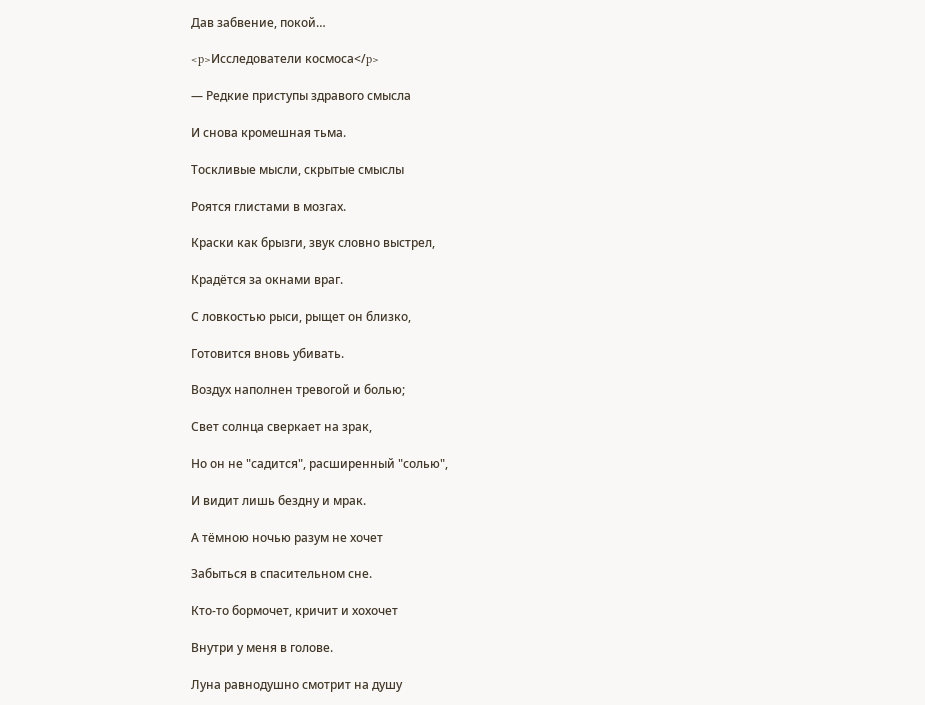Дав забвение, покой…

<p>Исследователи космоса</p>

— Редкие приступы здравого смысла

И снова кромешная тьма.

Тоскливые мысли, скрытые смыслы

Роятся глистами в мозгах.

Краски как брызги, звук словно выстрел,

Крадётся за окнами враг.

С ловкостью рыси, рыщет он близко,

Готовится вновь убивать.

Воздух наполнен тревогой и болью;

Свет солнца сверкает на зрак,

Но он не "садится", расширенный "солью",

И видит лишь бездну и мрак.

А тёмною ночью разум не хочет

Забыться в спасительном сне.

Кто-то бормочет, кричит и хохочет

Внутри у меня в голове.

Луна равнодушно смотрит на душу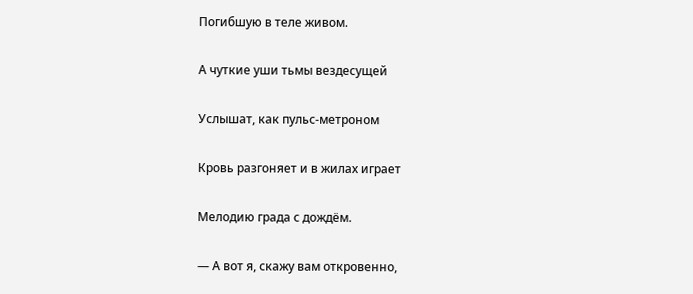Погибшую в теле живом.

А чуткие уши тьмы вездесущей

Услышат, как пульс-метроном

Кровь разгоняет и в жилах играет

Мелодию града с дождём.

— А вот я, скажу вам откровенно,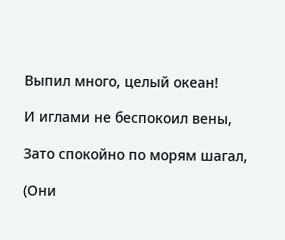Выпил много, целый океан!

И иглами не беспокоил вены,

Зато спокойно по морям шагал,

(Они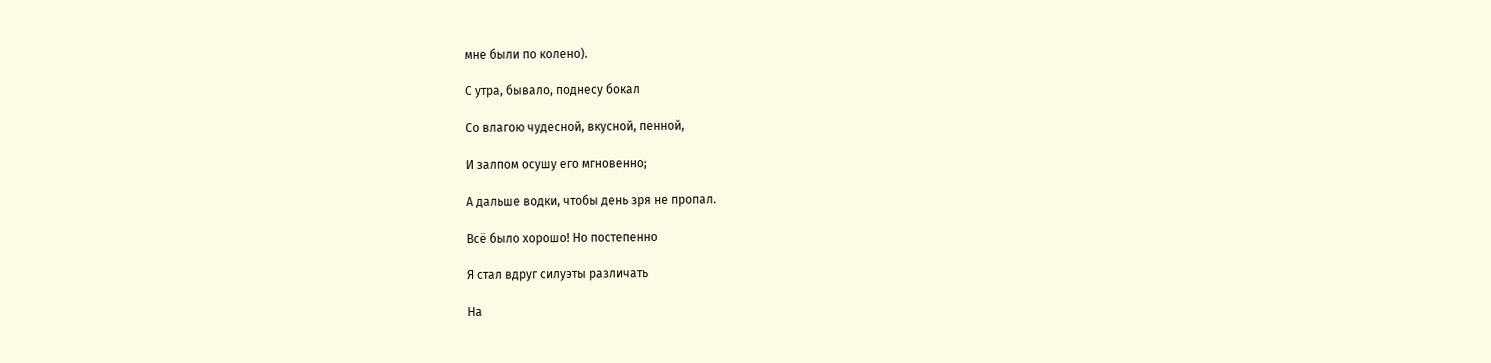мне были по колено).

С утра, бывало, поднесу бокал

Со влагою чудесной, вкусной, пенной,

И залпом осушу его мгновенно;

А дальше водки, чтобы день зря не пропал.

Всё было хорошо! Но постепенно

Я стал вдруг силуэты различать

На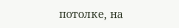потолке, на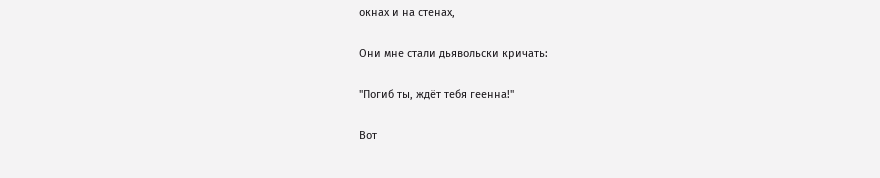окнах и на стенах,

Они мне стали дьявольски кричать:

"Погиб ты, ждёт тебя геенна!"

Вот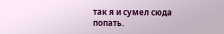так я и сумел сюда попать.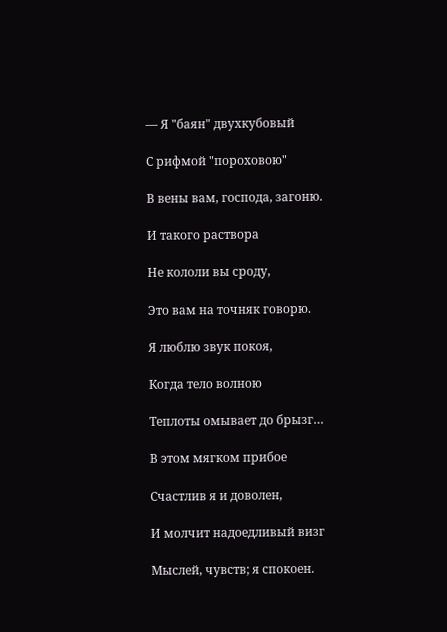— Я "баян" двухкубовый

С рифмой "пороховою"

В вены вам, господа, загоню.

И такого раствора

Не кололи вы сроду,

Это вам на точняк говорю.

Я люблю звук покоя,

Когда тело волною

Теплоты омывает до брызг…

В этом мягком прибое

Счастлив я и доволен,

И молчит надоедливый визг

Мыслей, чувств; я спокоен.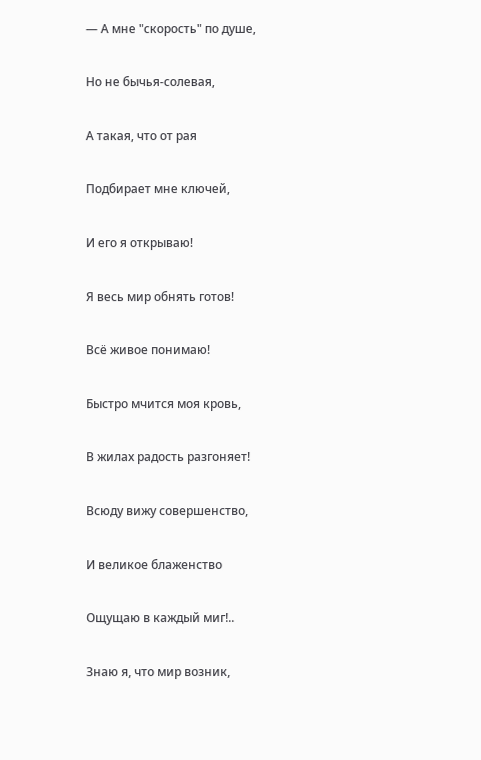— А мне "скорость" по душе,

Но не бычья-солевая,

А такая, что от рая

Подбирает мне ключей,

И его я открываю!

Я весь мир обнять готов!

Всё живое понимаю!

Быстро мчится моя кровь,

В жилах радость разгоняет!

Всюду вижу совершенство,

И великое блаженство

Ощущаю в каждый миг!..

Знаю я, что мир возник,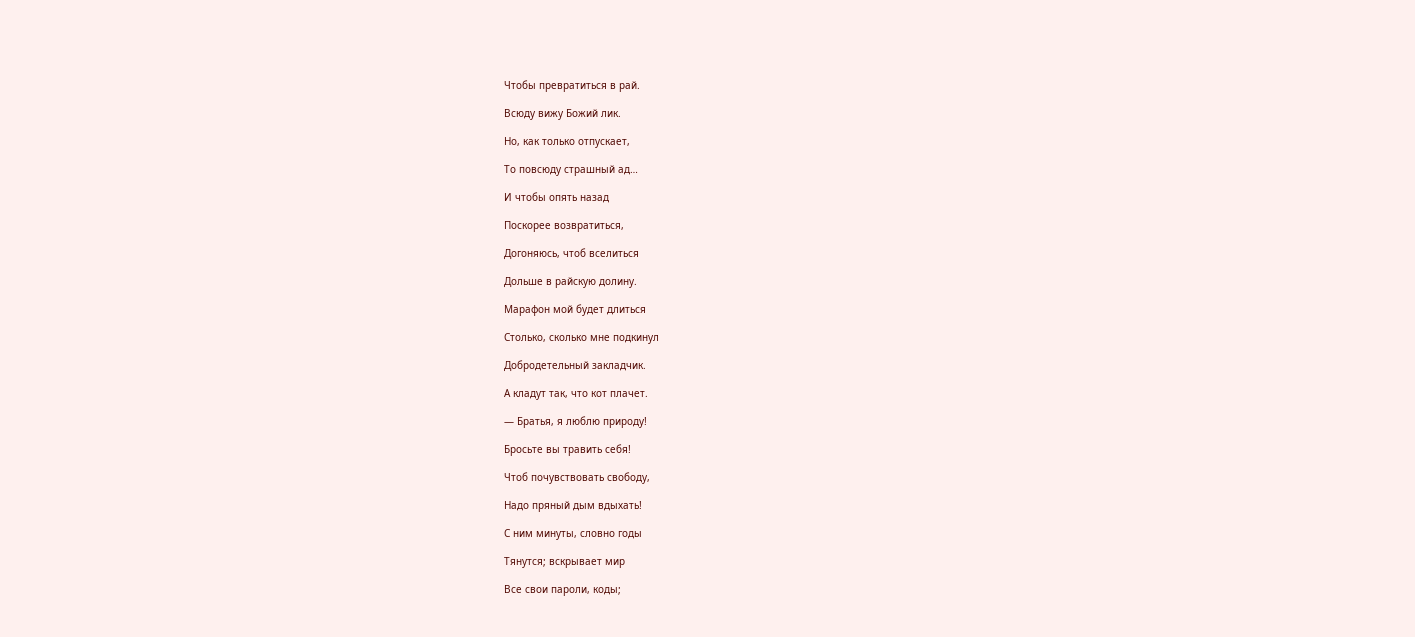Чтобы превратиться в рай.

Всюду вижу Божий лик.

Но, как только отпускает,

То повсюду страшный ад…

И чтобы опять назад

Поскорее возвратиться,

Догоняюсь, чтоб вселиться

Дольше в райскую долину.

Марафон мой будет длиться

Столько, сколько мне подкинул

Добродетельный закладчик.

А кладут так, что кот плачет.

— Братья, я люблю природу!

Бросьте вы травить себя!

Чтоб почувствовать свободу,

Надо пряный дым вдыхать!

С ним минуты, словно годы

Тянутся; вскрывает мир

Все свои пароли, коды;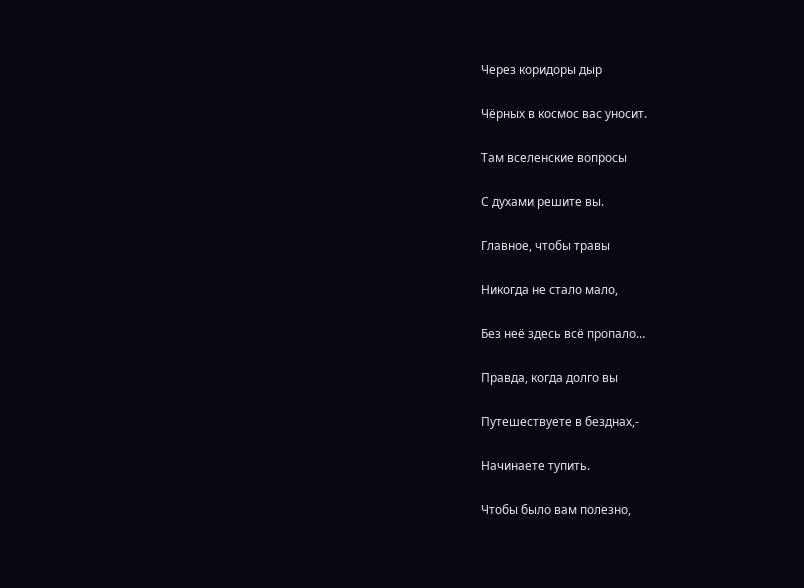Через коридоры дыр

Чёрных в космос вас уносит.

Там вселенские вопросы

С духами решите вы.

Главное, чтобы травы

Никогда не стало мало,

Без неё здесь всё пропало…

Правда, когда долго вы

Путешествуете в безднах,-

Начинаете тупить.

Чтобы было вам полезно,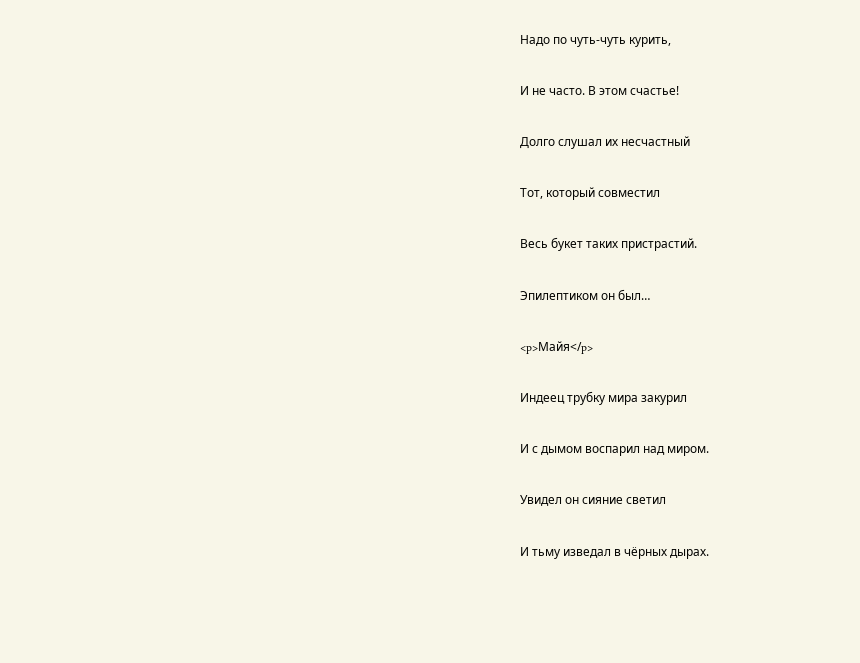Надо по чуть-чуть курить,

И не часто. В этом счастье!

Долго слушал их несчастный

Тот, который совместил

Весь букет таких пристрастий.

Эпилептиком он был…

<p>Майя</p>

Индеец трубку мира закурил

И с дымом воспарил над миром.

Увидел он сияние светил

И тьму изведал в чёрных дырах.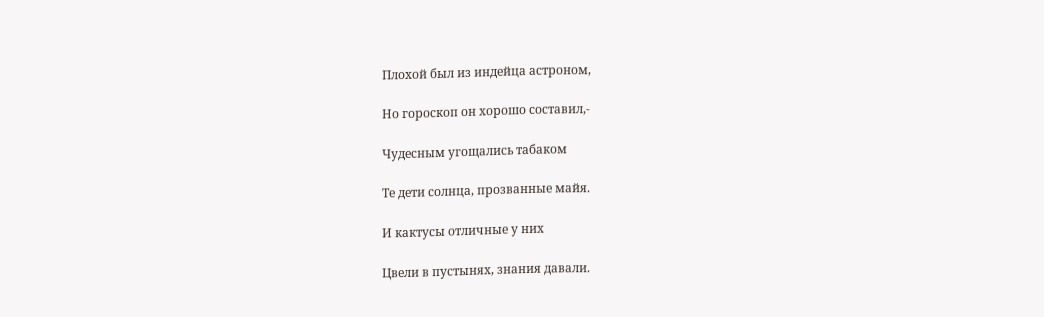Плохой был из индейца астроном,

Но гороскоп он хорошо составил,-

Чудесным угощались табаком

Те дети солнца, прозванные майя.

И кактусы отличные у них

Цвели в пустынях, знания давали.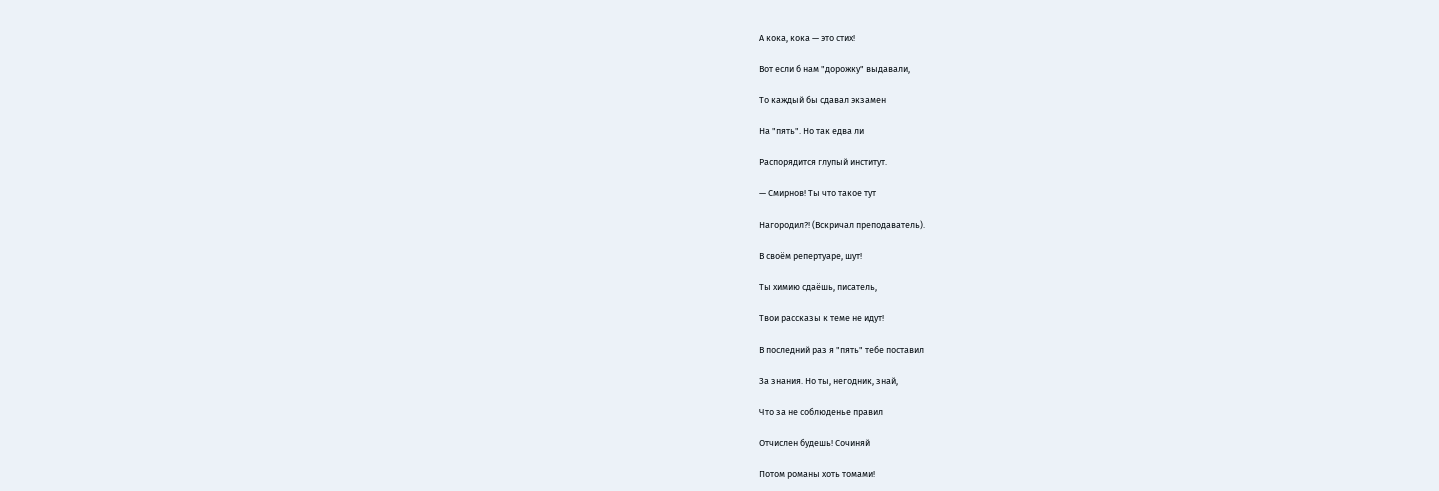А кока, кока — это стих!

Вот если б нам "дорожку" выдавали,

То каждый бы сдавал экзамен

На "пять". Но так едва ли

Распорядится глупый институт.

— Смирнов! Ты что такое тут

Нагородил?! (Вскричал преподаватель).

В своём репертуаре, шут!

Ты химию сдаёшь, писатель,

Твои рассказы к теме не идут!

В последний раз я "пять" тебе поставил

За знания. Но ты, негодник, знай,

Что за не соблюденье правил

Отчислен будешь! Сочиняй

Потом романы хоть томами!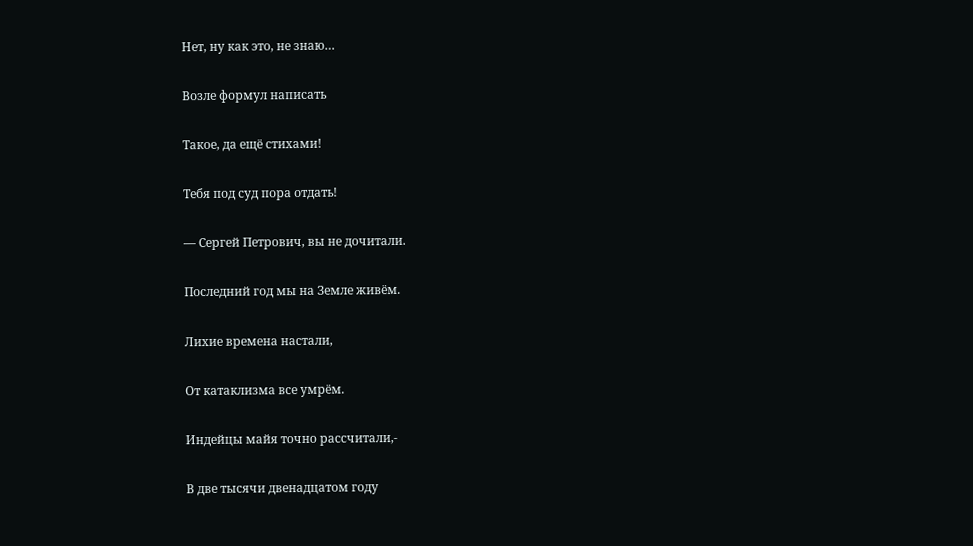Нет, ну как это, не знаю…

Возле формул написать

Такое, да ещё стихами!

Тебя под суд пора отдать!

— Сергей Петрович, вы не дочитали.

Последний год мы на Земле живём.

Лихие времена настали,

От катаклизма все умрём.

Индейцы майя точно рассчитали,-

В две тысячи двенадцатом году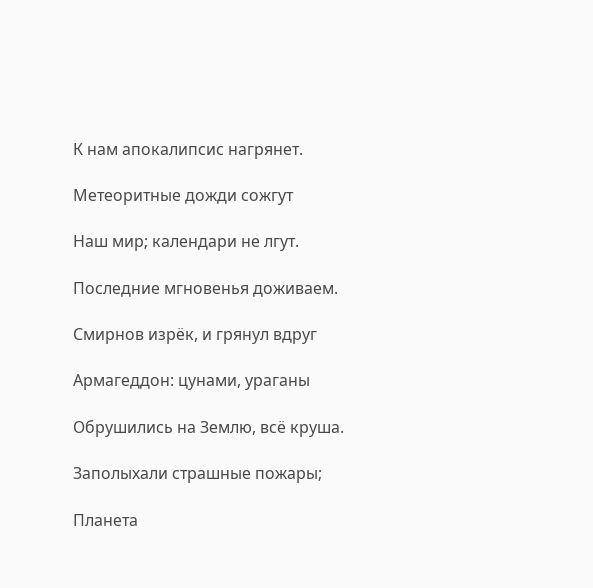К нам апокалипсис нагрянет.

Метеоритные дожди сожгут

Наш мир; календари не лгут.

Последние мгновенья доживаем.

Смирнов изрёк, и грянул вдруг

Армагеддон: цунами, ураганы

Обрушились на Землю, всё круша.

Заполыхали страшные пожары;

Планета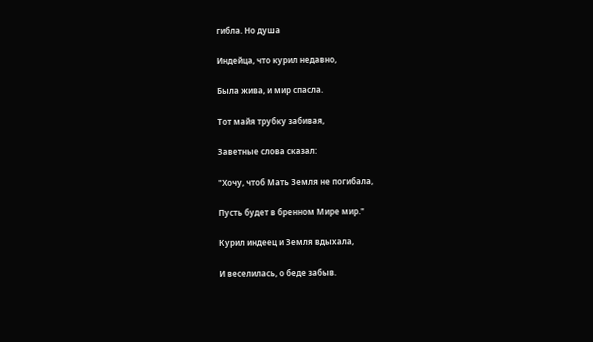гибла. Но душа

Индейца, что курил недавно,

Была жива, и мир спасла.

Тот майя трубку забивая,

Заветные слова сказал:

"Хочу, чтоб Мать Земля не погибала,

Пусть будет в бренном Мире мир."

Курил индеец и Земля вдыхала,

И веселилась, о беде забыв.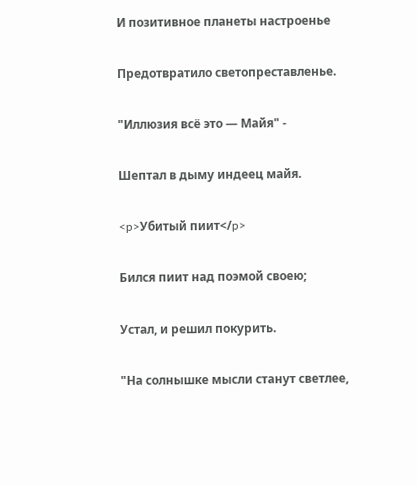И позитивное планеты настроенье

Предотвратило светопреставленье.

"Иллюзия всё это — Майя" -

Шептал в дыму индеец майя.

<p>Убитый пиит</p>

Бился пиит над поэмой своею;

Устал, и решил покурить.

"На солнышке мысли станут светлее,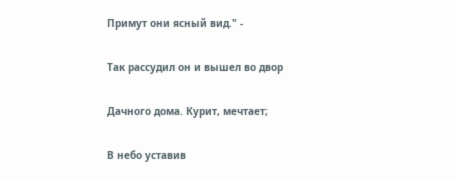Примут они ясный вид." -

Так рассудил он и вышел во двор

Дачного дома. Курит, мечтает;

В небо уставив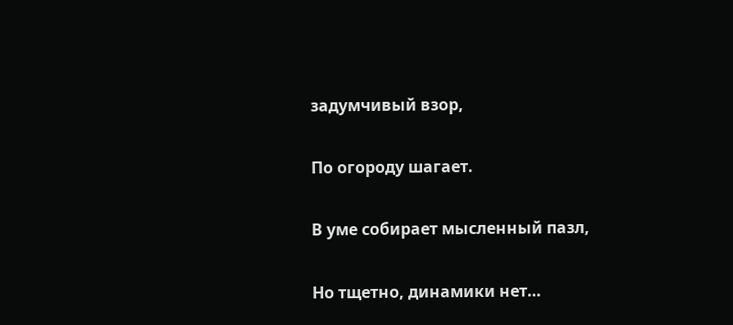задумчивый взор,

По огороду шагает.

В уме собирает мысленный пазл,

Но тщетно, динамики нет…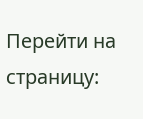Перейти на страницу: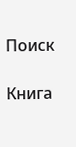Поиск

Книга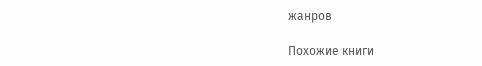жанров

Похожие книги